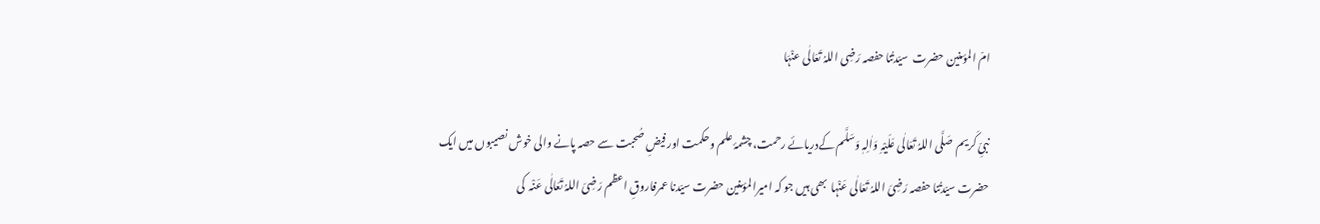امّ المؤمنین حضرت  سیّدتُنا حفصہ رَضِی اللہُ تَعَالٰی عنْہَا

نبیِّ کَریم  صَلَّی اللہُ تَعَالٰی عَلَیْہِ وَاٰلِہٖ وَسَلَّم کےدریائے رحمت، چشمۂ علم وحکمت اور فیضِ صُحبت سے حصہ پانے والی خوش نصیبوں میں ایک حضرت سیّدتُنا حفصہ رَضِیَ اللہُ تَعَالٰی عَنْہا  بھی ہیں جو کہ امیرالمؤمنین حضرت سیّدنا عمرفاروقِ اعظم رَضِیَ اللہُ تَعَالٰی عَنْہ  کی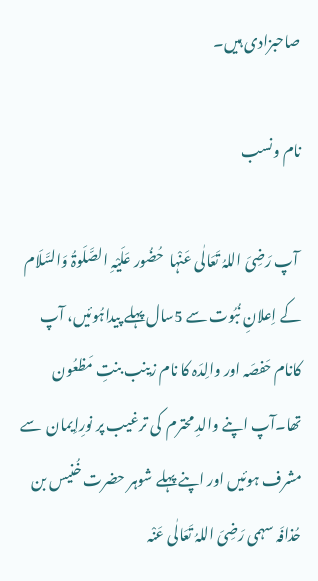صاحبزادی ہیں۔

نام ونسب

 آپ رَضِیَ اللہُ تَعَالٰی عَنْہا  حُضُور عَلَیْہِ الصَّلَوۃُ وَالسَّلَام کے اِعلانِ نُبُوت سے 5سال پہلے پیداہُوئیں، آپ کانام حَفصَہ اور والِدَہ کا نام زینب بنتِ مَظعُون تھا۔آپ اپنے والدِ محترم  کی ترغیب پر نورِاِیمان  سے مشرف ہوئیں اور اپنے پہلے شوہر حضرت خُنیس بن حُذافَہ سہمی رَضِیَ اللہُ تَعَالٰی عَنْہ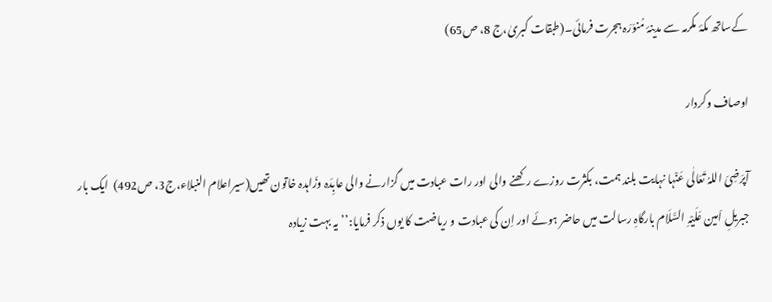کےساتھ مکۂ مکرمہ سے مدینۂ مُنوَرَہ ہجرت فرمائی۔(طبقات کبریٰ،ج 8، ص65)

اوصاف وکردار

آپرَضِیَ اللہُ تَعَالٰی عَنْہا نہایت بلند ہمت، بکثرت روزے رکھنے والی اور رات عبادت میں گزارنے والی عابِدَہ وزَاہدہ خاتون تھیں(سیراعلام النبلاء،ج3، ص492)  ایک بار جبریلِ اَمین عَلَیْہِ السَّلَام بارگاہِ رسالت میں حاضر ہوئے اور اِن کی عبادت و ریاضت کا یوں ذکر فرمایا:’’یہ بہت زیادہ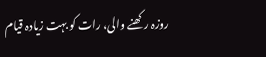روزہ رکھنے والی، رات کو بہت زیادہ قیام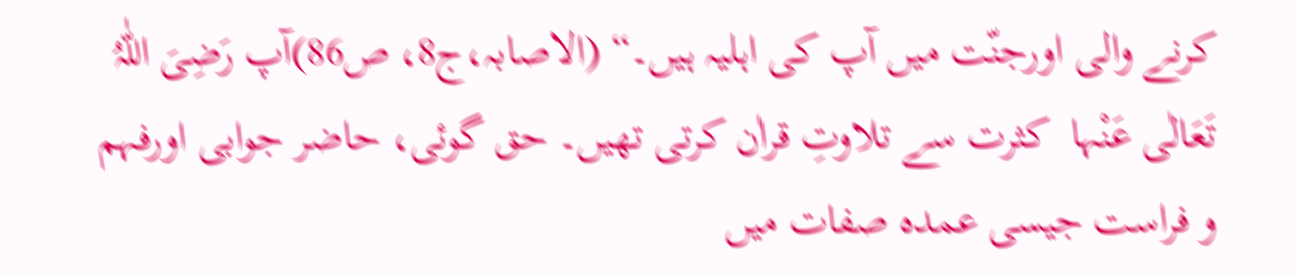کرنے والی اورجنّت میں آپ کی اہلیہ ہیں۔“ (الاصابہ،ج8، ص86)آپ رَضِیَ اللّٰہُ تَعَالٰی عَنْہا  کثرت سے تلاوتِ قراٰن کرتی تھیں۔ حق گوئی، حاضر جوابی اورفہم و فراست جیسی عمدہ صفات میں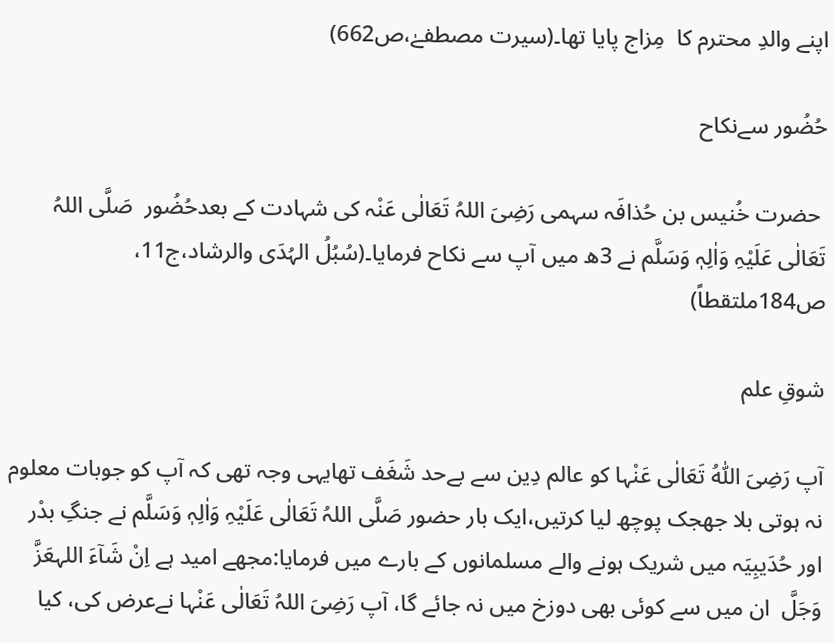اپنے والدِ محترم کا  مِزاج پایا تھا۔(سیرت مصطفےٰ،ص662)

حُضُور سےنکاح

 حضرت خُنیس بن حُذافَہ سہمی رَضِیَ اللہُ تَعَالٰی عَنْہ کی شہادت کے بعدحُضُور  صَلَّی اللہُ تَعَالٰی عَلَیْہِ وَاٰلِہٖ وَسَلَّم نے 3ھ میں آپ سے نکاح فرمایا۔(سُبُلُ الہُدَی والرشاد،ج11، ص184ملتقطاً)

شوقِ علم

آپ رَضِیَ اللّٰہُ تَعَالٰی عَنْہا کو عالم دِین سے بےحد شَغَف تھایہی وجہ تھی کہ آپ کو جوبات معلوم نہ ہوتی بلا جھجک پوچھ لیا کرتیں،ایک بار حضور صَلَّی اللہُ تَعَالٰی عَلَیْہِ وَاٰلِہٖ وَسَلَّم نے جنگِ بدْر اور حُدَیبِیَہ میں شریک ہونے والے مسلمانوں کے بارے میں فرمایا:مجھے امید ہے اِنْ شَآءَ اللہعَزَّ  وَجَلَّ  ان میں سے کوئی بھی دوزخ میں نہ جائے گا، آپ رَضِیَ اللہُ تَعَالٰی عَنْہا نےعرض کی، کیا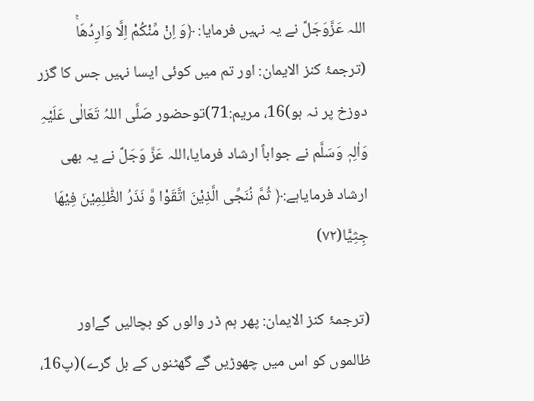اللہ عَزَّوَجَلَّ نے یہ نہیں فرمایا: ﴿وَ اِنْ مِّنْكُمْ اِلَّا وَارِدُهَاۚ (ترجمۂ کنز الایمان: اور تم میں کوئی ایسا نہیں جس کا گزر دوزخ پر نہ ہو)16، مریم:71)توحضور صَلَّی اللہُ تَعَالٰی عَلَیْہِ وَاٰلِہٖ وَسَلَّم نے جواباً ارشاد فرمایا،اللہ عَزَّ وَجَلَّ نے یہ بھی ارشاد فرمایاہے:﴿ ثُمَّ نُنَجِّی الَّذِیْنَ اتَّقَوْا وَّ نَذَرُ الظّٰلِمِیْنَ فِیْهَا جِثِیًّا(۷۲)

(ترجمۂ کنز الایمان: پھر ہم ڈر والوں کو بچالیں گےاور ظالموں کو اس میں چھوڑیں گے گھٹنوں کے بل گرے)(پ16،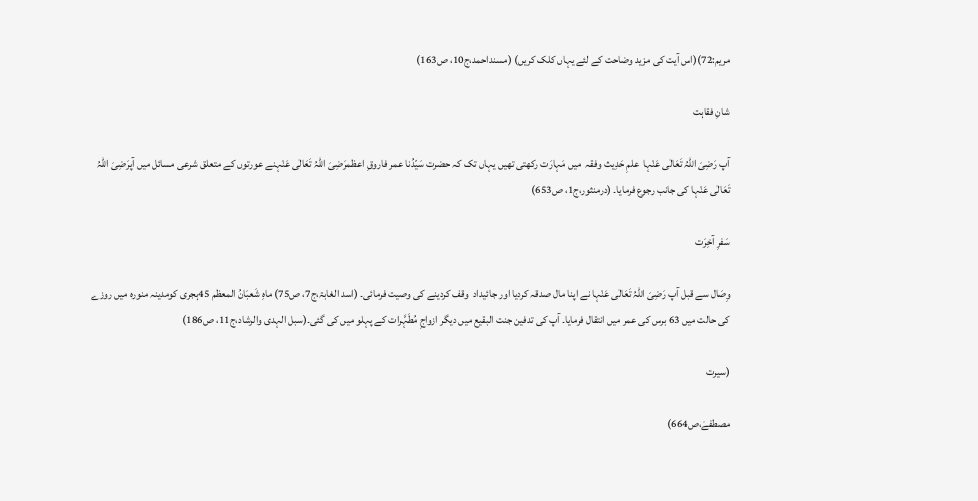مریم:72)(اس آیت کی مزید وضاحت کے لئے یہاں کلک کریں) (مسنداحمد،ج10، ص163)

شانِ فقاہت

آپ رَضِیَ اللہُ تَعَالٰی عَنْہا  علمِ حَدِیث وفقہ  میں مَہارَت رکھتی تھیں یہاں تک کہ حضرت سَیّدُنا عمر فاروقِ اعظمرَضِیَ اللہُ تَعَالٰی عَنْہنے عورتوں کے متعلق شرعی مسائل میں آپرَضِیَ اللہُ تَعَالٰی عَنْہا کی جانب رجوع فرمایا۔ (درمنثور،ج1، ص653)

سَفرِ آخِرَت

وِصَال سے قبل آپ رَضِیَ اللہُ تَعَالٰی عَنْہا نے اپنا مال صدقہ کردیا اور جائیداد  وقف کردینے کی وصیت فرمائی۔ (اسد الغابۃ،ج7، ص75) ماہِ شَعبَانُ المعظم 45ہجری کومدینہ منورہ میں روزے کی حالت میں 63 برس کی عمر میں انتقال فرمایا۔ آپ کی تدفین جنت البقیع میں دیگر ازواجِ مُطَہَّرات کے پہلو میں کی گئی۔(سبل الہدی والرشاد،ج11، ص186)

(سیرت

مصطفےٰ،ص664)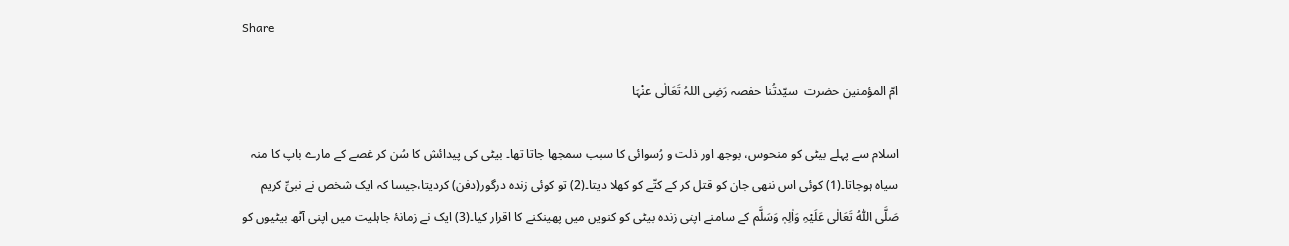Share

امّ المؤمنین حضرت  سیّدتُنا حفصہ رَضِی اللہُ تَعَالٰی عنْہَا

اسلام سے پہلے بیٹی کو منحوس، بوجھ اور ذلت و رُسوائی کا سبب سمجھا جاتا تھا۔ بیٹی کی پیدائش کا سُن کر غصے کے مارے باپ کا منہ سیاہ ہوجاتا۔(1) کوئی اس ننھی جان کو قتل کر کے کتّے کو کھلا دیتا۔(2) تو کوئی زندہ درگور(دفن) کردیتا،جیسا کہ ایک شخص نے نبیِّ کریم صَلَّی اللّٰہُ تَعَالٰی عَلَیْہِ وَاٰلِہٖ وَسَلَّم کے سامنے اپنی زندہ بیٹی کو کنویں میں پھینکنے کا اقرار کیا۔(3) ایک نے زمانۂ جاہلیت میں اپنی آٹھ بیٹیوں کو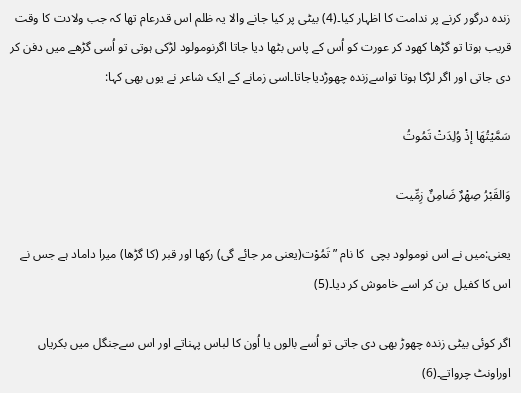زندہ درگور کرنے پر ندامت کا اظہار کیا۔(4) بیٹی پر کیا جانے والا یہ ظلم اس قدرعام تھا کہ جب ولادت کا وقت قریب ہوتا تو گڑھا کھود کر عورت کو اُس کے پاس بٹھا دیا جاتا اگرنومولود لڑکی ہوتی تو اُسی گڑھے میں دفن کر دی جاتی اور اگر لڑکا ہوتا تواسےزندہ چھوڑدیاجاتا۔اسی زمانے کے ایک شاعر نے یوں بھی کہا:

سَمَّيْتُهَا إذْ وُلِدَتْ تَمُوتُ

وَالقَبْرُ صِهْرٌ ضَامِنٌ زِمِّيت

یعنی:میں نے اس نومولود بچی  کا نام ”تَمُوْت(یعنی مر جائے گی) رکھا اور قبر (کا گڑھا) میرا داماد ہے جس نے اس کا کفیل  بن کر اسے خاموش کر دیا۔(5)

اگر کوئی بیٹی زندہ چھوڑ بھی دی جاتی تو اُسے بالوں یا اُون کا لباس پہناتے اور اس سےجنگل میں بکریاں اوراونٹ چرواتے۔(6)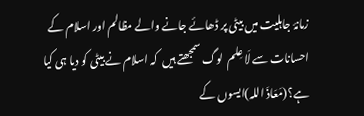زمانۂ جاہلیت میں بیٹی پر ڈھائے جانے والے مظالم اور اسلام کے احسانات سے لَا عِلم  لوگ سمجھتے ہیں  کہ اسلام نے بیٹی کو دیا ہی کیا ہے؟(مَعَاذَ اللہ)ایسوں کے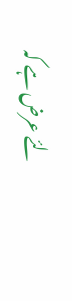لئے عرض ہے کہ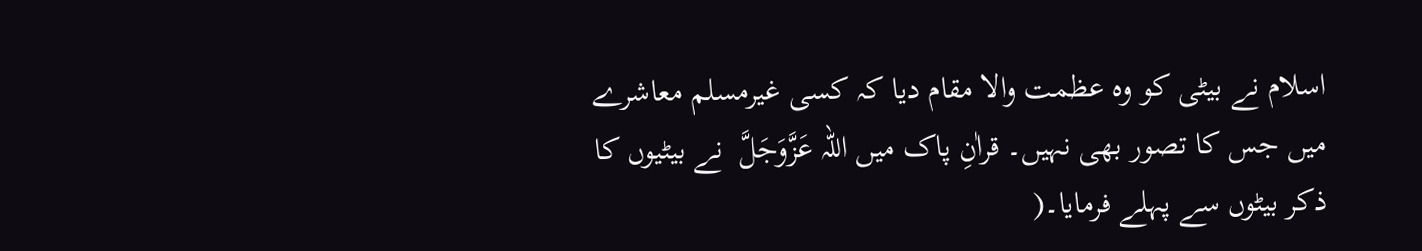اسلام نے بیٹی کو وہ عظمت والا مقام دیا کہ کسی غیرمسلم معاشرے میں جس کا تصور بھی نہیں۔ قراٰنِ پاک میں اللہ عَزَّوَجَلَّ  نے بیٹیوں کا ذکر بیٹوں سے پہلے فرمایا۔(